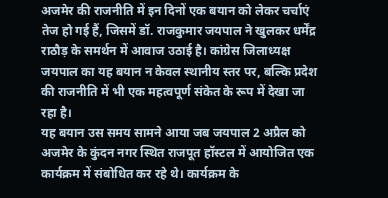अजमेर की राजनीति में इन दिनों एक बयान को लेकर चर्चाएं तेज हो गई हैं, जिसमें डॉ. राजकुमार जयपाल ने खुलकर धर्मेंद्र राठौड़ के समर्थन में आवाज उठाई है। कांग्रेस जिलाध्यक्ष जयपाल का यह बयान न केवल स्थानीय स्तर पर, बल्कि प्रदेश की राजनीति में भी एक महत्वपूर्ण संकेत के रूप में देखा जा रहा है।
यह बयान उस समय सामने आया जब जयपाल 2 अप्रैल को अजमेर के कुंदन नगर स्थित राजपूत हॉस्टल में आयोजित एक कार्यक्रम में संबोधित कर रहे थे। कार्यक्रम के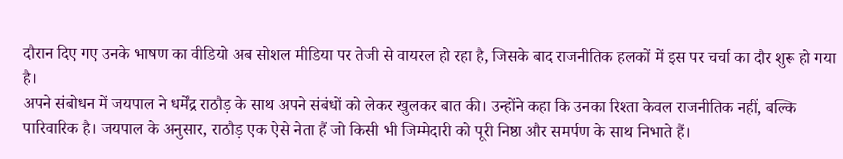दौरान दिए गए उनके भाषण का वीडियो अब सोशल मीडिया पर तेजी से वायरल हो रहा है, जिसके बाद राजनीतिक हलकों में इस पर चर्चा का दौर शुरू हो गया है।
अपने संबोधन में जयपाल ने धर्मेंद्र राठौड़ के साथ अपने संबंधों को लेकर खुलकर बात की। उन्होंने कहा कि उनका रिश्ता केवल राजनीतिक नहीं, बल्कि पारिवारिक है। जयपाल के अनुसार, राठौड़ एक ऐसे नेता हैं जो किसी भी जिम्मेदारी को पूरी निष्ठा और समर्पण के साथ निभाते हैं।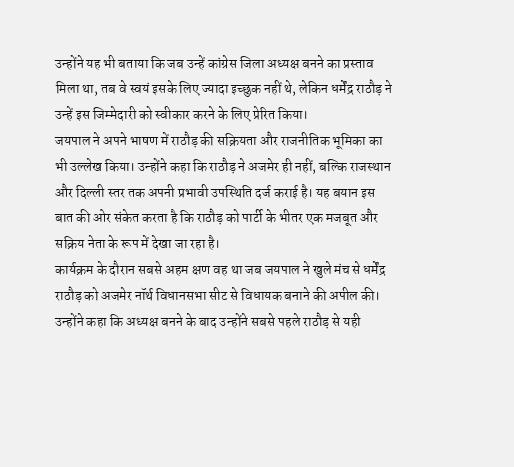उन्होंने यह भी बताया कि जब उन्हें कांग्रेस जिला अध्यक्ष बनने का प्रस्ताव मिला था, तब वे स्वयं इसके लिए ज्यादा इच्छुक नहीं थे, लेकिन धर्मेंद्र राठौड़ ने उन्हें इस जिम्मेदारी को स्वीकार करने के लिए प्रेरित किया।
जयपाल ने अपने भाषण में राठौड़ की सक्रियता और राजनीतिक भूमिका का भी उल्लेख किया। उन्होंने कहा कि राठौड़ ने अजमेर ही नहीं, बल्कि राजस्थान और दिल्ली स्तर तक अपनी प्रभावी उपस्थिति दर्ज कराई है। यह बयान इस बात की ओर संकेत करता है कि राठौड़ को पार्टी के भीतर एक मजबूत और सक्रिय नेता के रूप में देखा जा रहा है।
कार्यक्रम के दौरान सबसे अहम क्षण वह था जब जयपाल ने खुले मंच से धर्मेंद्र राठौड़ को अजमेर नॉर्थ विधानसभा सीट से विधायक बनाने की अपील की। उन्होंने कहा कि अध्यक्ष बनने के बाद उन्होंने सबसे पहले राठौड़ से यही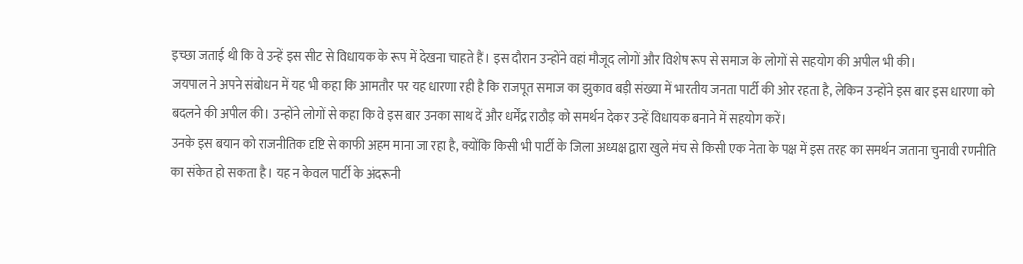इच्छा जताई थी कि वे उन्हें इस सीट से विधायक के रूप में देखना चाहते हैं। इस दौरान उन्होंने वहां मौजूद लोगों और विशेष रूप से समाज के लोगों से सहयोग की अपील भी की।
जयपाल ने अपने संबोधन में यह भी कहा कि आमतौर पर यह धारणा रही है कि राजपूत समाज का झुकाव बड़ी संख्या में भारतीय जनता पार्टी की ओर रहता है, लेकिन उन्होंने इस बार इस धारणा को बदलने की अपील की। उन्होंने लोगों से कहा कि वे इस बार उनका साथ दें और धर्मेंद्र राठौड़ को समर्थन देकर उन्हें विधायक बनाने में सहयोग करें।
उनके इस बयान को राजनीतिक दृष्टि से काफी अहम माना जा रहा है, क्योंकि किसी भी पार्टी के जिला अध्यक्ष द्वारा खुले मंच से किसी एक नेता के पक्ष में इस तरह का समर्थन जताना चुनावी रणनीति का संकेत हो सकता है। यह न केवल पार्टी के अंदरूनी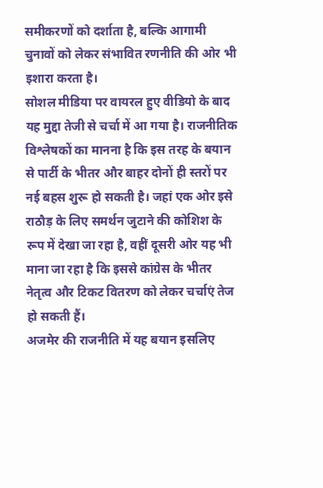समीकरणों को दर्शाता है, बल्कि आगामी चुनावों को लेकर संभावित रणनीति की ओर भी इशारा करता है।
सोशल मीडिया पर वायरल हुए वीडियो के बाद यह मुद्दा तेजी से चर्चा में आ गया है। राजनीतिक विश्लेषकों का मानना है कि इस तरह के बयान से पार्टी के भीतर और बाहर दोनों ही स्तरों पर नई बहस शुरू हो सकती है। जहां एक ओर इसे राठौड़ के लिए समर्थन जुटाने की कोशिश के रूप में देखा जा रहा है, वहीं दूसरी ओर यह भी माना जा रहा है कि इससे कांग्रेस के भीतर नेतृत्व और टिकट वितरण को लेकर चर्चाएं तेज हो सकती हैं।
अजमेर की राजनीति में यह बयान इसलिए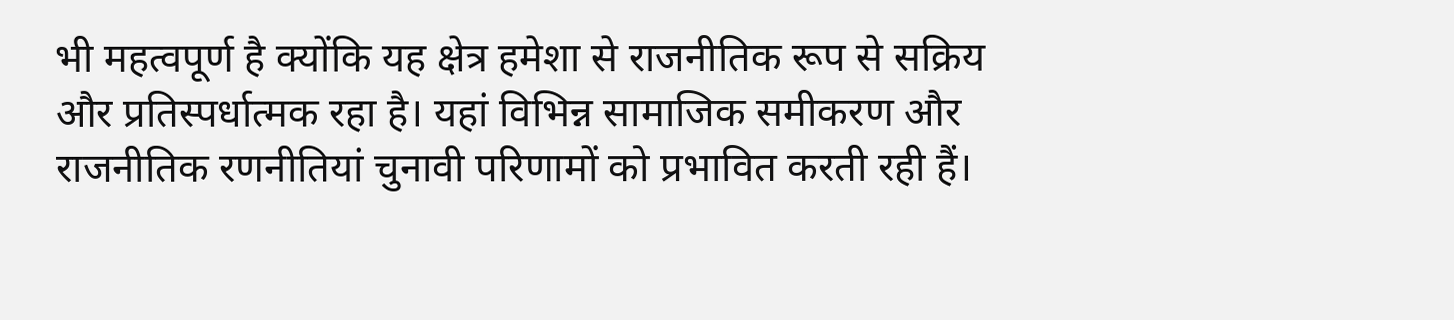भी महत्वपूर्ण है क्योंकि यह क्षेत्र हमेशा से राजनीतिक रूप से सक्रिय और प्रतिस्पर्धात्मक रहा है। यहां विभिन्न सामाजिक समीकरण और राजनीतिक रणनीतियां चुनावी परिणामों को प्रभावित करती रही हैं।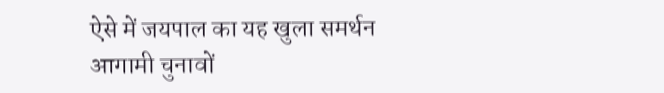ऐसे में जयपाल का यह खुला समर्थन आगामी चुनावों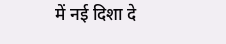में नई दिशा दे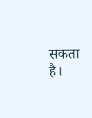सकता है।